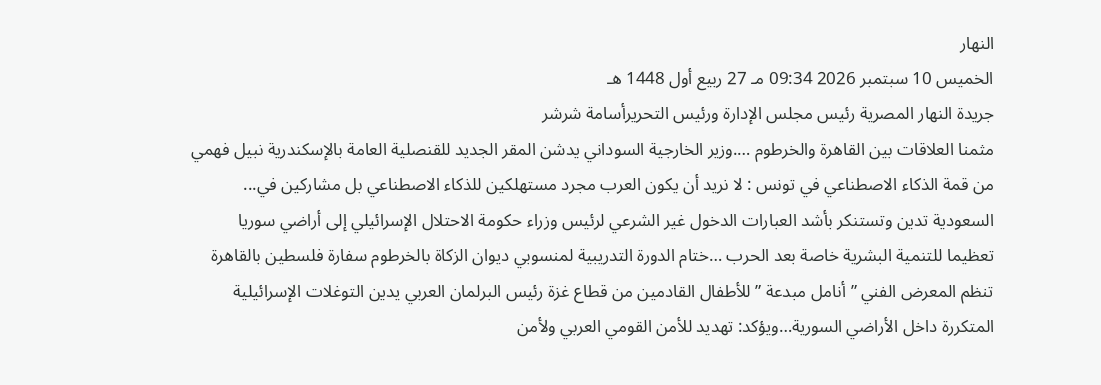النهار
الخميس 10 سبتمبر 2026 09:34 مـ 27 ربيع أول 1448 هـ
جريدة النهار المصرية رئيس مجلس الإدارة ورئيس التحريرأسامة شرشر
مثمنا العلاقات بين القاهرة والخرطوم ….وزير الخارجية السوداني يدشن المقر الجديد للقنصلية العامة بالإسكندرية نبيل فهمي من قمة الذكاء الاصطناعي في تونس : لا نريد أن يكون العرب مجرد مستهلكين للذكاء الاصطناعي بل مشاركين في... السعودية تدين وتستنكر بأشد العبارات الدخول غير الشرعي لرئيس وزراء حكومة الاحتلال الإسرائيلي إلى أراضي سوريا تعظيما للتنمية البشرية خاصة بعد الحرب …ختام الدورة التدريبية لمنسوبي ديوان الزكاة بالخرطوم سفارة فلسطين بالقاهرة تنظم المعرض الفني ”أنامل مبدعة ” للأطفال القادمين من قطاع غزة رئيس البرلمان العربي يدين التوغلات الإسرائيلية المتكررة داخل الأراضي السورية…ويؤكد: تهديد للأمن القومي العربي ولأمن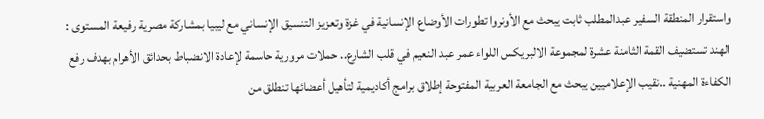واستقرار المنطقة السفير عبدالمطلب ثابت يبحث مع الأونروا تطورات الأوضاع الإنسانية في غزة وتعزيز التنسيق الإنساني مع ليبيا بمشاركة مصرية رفيعة المستوى : الهند تستضيف القمة الثامنة عشرة لمجموعة الالبريكس اللواء عمر عبد النعيم في قلب الشارع.. حملات مرورية حاسمة لإعادة الانضباط بحدائق الأهرام بهدف رفع الكفاءة المهنية ..نقيب الإعلاميين يبحث مع الجامعة العربية المفتوحة إطلاق برامج أكاديمية لتأهيل أعضائها تنطلق من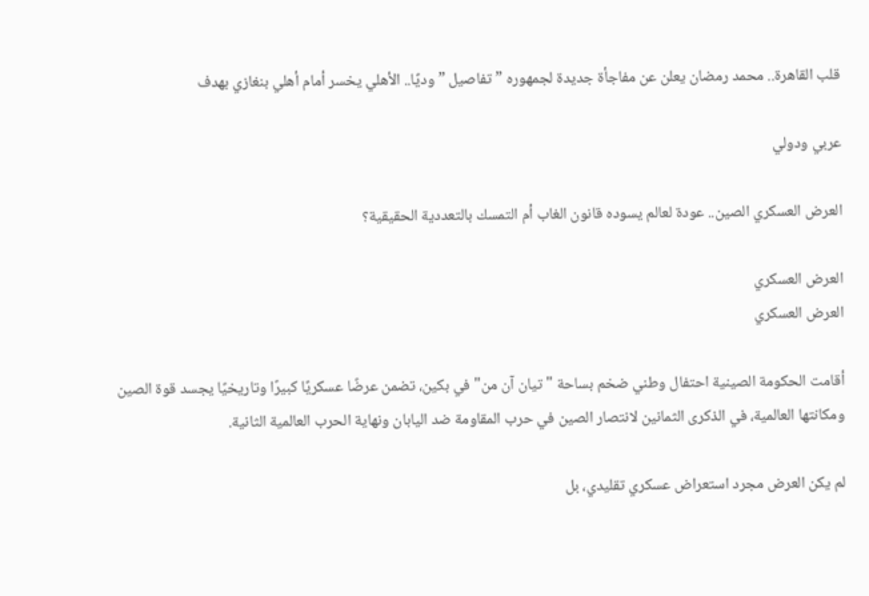قلب القاهرة.. محمد رمضان يعلن عن مفاجأة جديدة لجمهوره ” تفاصيل ” وديًا.. الأهلي يخسر أمام أهلي بنغازي بهدف

عربي ودولي

العرض العسكري الصين.. عودة لعالم يسوده قانون الغاب أم التمسك بالتعددية الحقيقية؟

العرض العسكري
العرض العسكري

أقامت الحكومة الصينية احتفال وطني ضخم بساحة "تيان آن من" في بكين، تضمن عرضًا عسكريًا كبيرًا وتاريخيًا يجسد قوة الصين ومكانتها العالمية، في الذكرى الثمانين لانتصار الصين في حرب المقاومة ضد اليابان ونهاية الحرب العالمية الثانية.

لم يكن العرض مجرد استعراض عسكري تقليدي، بل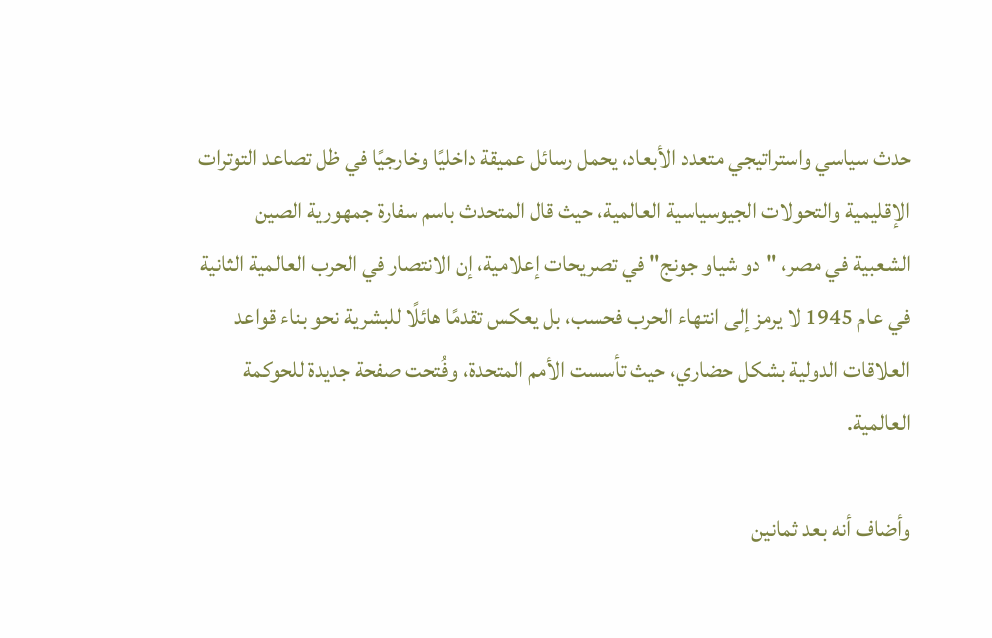حدث سياسي واستراتيجي متعدد الأبعاد، يحمل رسائل عميقة داخليًا وخارجيًا في ظل تصاعد التوترات الإقليمية والتحولات الجيوسياسية العالمية، حيث قال المتحدث باسم سفارة جمهورية الصين الشعبية في مصر، "دو شياو جونج" في تصريحات إعلامية، إن الانتصار في الحرب العالمية الثانية في عام 1945 لا يرمز إلى انتهاء الحرب فحسب، بل يعكس تقدمًا هائلًا للبشرية نحو بناء قواعد العلاقات الدولية بشكل حضاري، حيث تأسست الأمم المتحدة، وفُتحت صفحة جديدة للحوكمة العالمية.

وأضاف أنه بعد ثمانين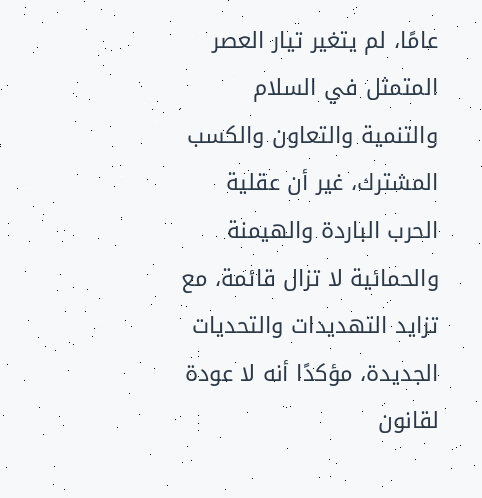عامًا، لم يتغير تيار العصر المتمثل في السلام والتنمية والتعاون والكسب المشترك، غير أن عقلية الحرب الباردة والهيمنة والحمائية لا تزال قائمة، مع تزايد التهديدات والتحديات الجديدة، مؤكدًا أنه لا عودة لقانون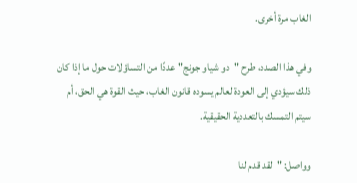الغاب مرة أخرى.

وفي هذا الصدد، طرح "دو شياو جونج" عددًا من التساؤلات حول ما إذا كان ذلك سيؤدي إلى العودة لعالم يسوده قانون الغاب، حيث القوة هي الحق، أم سيتم التمسك بالتعددية الحقيقية.

وواصل: "لقد قدم لنا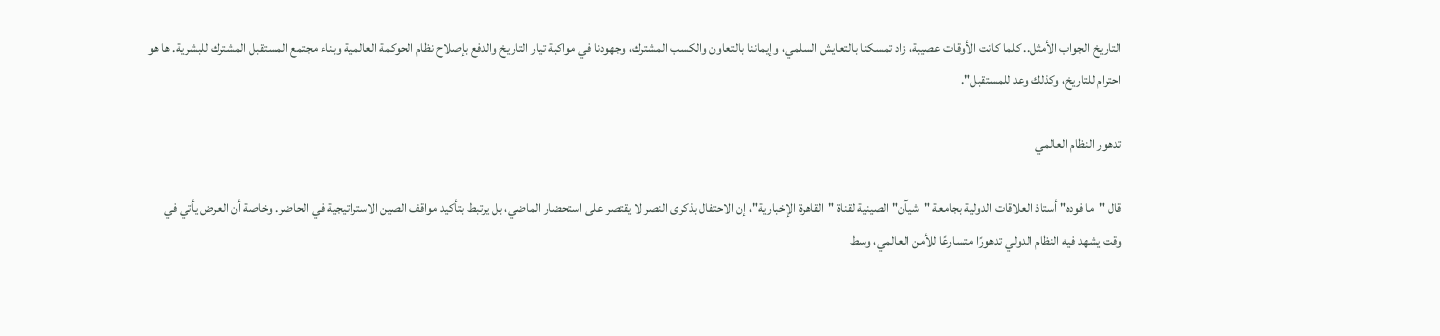التاريخ الجواب الأمثل.. كلما كانت الأوقات عصيبة، زاد تمسكنا بالتعايش السلمي، وإيماننا بالتعاون والكسب المشترك، وجهودنا في مواكبة تيار التاريخ والدفع بإصلاح نظام الحوكمة العالمية وبناء مجتمع المستقبل المشترك للبشرية. ها هو احترام للتاريخ، وكذلك وعد للمستقبل".

تدهور النظام العالمي

قال "ما فوده" أستاذ العلاقات الدولية بجامعة "شيآن" الصينية لقناة "القاهرة الإخبارية"، إن الاحتفال بذكرى النصر لا يقتصر على استحضار الماضي، بل يرتبط بتأكيد مواقف الصين الاستراتيجية في الحاضر. وخاصة أن العرض يأتي في وقت يشهد فيه النظام الدولي تدهورًا متسارعًا للأمن العالمي، وسط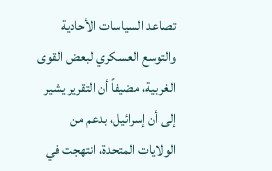تصاعد السياسات الأحادية والتوسع العسكري لبعض القوى الغربية، مضيفاً أن التقرير يشير إلى أن إسرائيل، بدعم من الولايات المتحدة، انتهجت في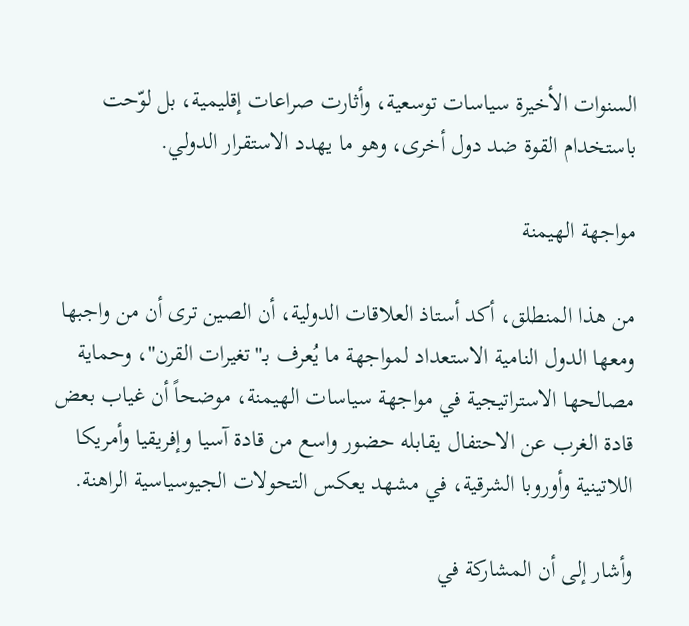السنوات الأخيرة سياسات توسعية، وأثارت صراعات إقليمية، بل لوّحت باستخدام القوة ضد دول أخرى، وهو ما يهدد الاستقرار الدولي.

مواجهة الهيمنة

من هذا المنطلق، أكد أستاذ العلاقات الدولية، أن الصين ترى أن من واجبها ومعها الدول النامية الاستعداد لمواجهة ما يُعرف بـ"تغيرات القرن"، وحماية مصالحها الاستراتيجية في مواجهة سياسات الهيمنة، موضحاً أن غياب بعض قادة الغرب عن الاحتفال يقابله حضور واسع من قادة آسيا وإفريقيا وأمريكا اللاتينية وأوروبا الشرقية، في مشهد يعكس التحولات الجيوسياسية الراهنة.

وأشار إلى أن المشاركة في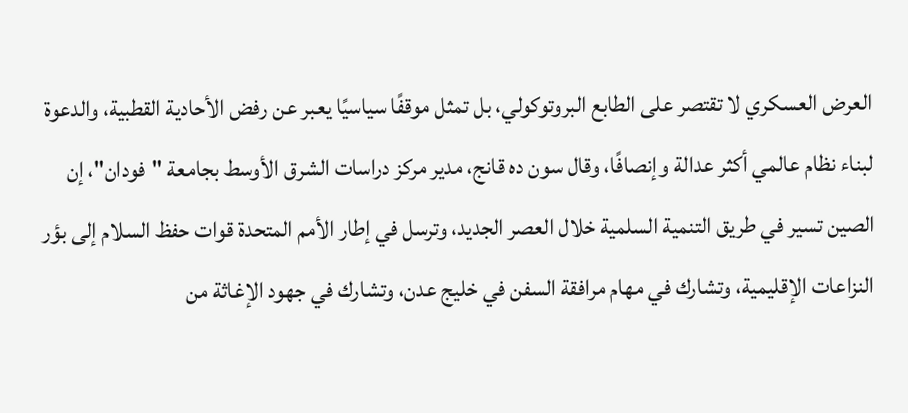العرض العسكري لا تقتصر على الطابع البروتوكولي، بل تمثل موقفًا سياسيًا يعبر عن رفض الأحادية القطبية، والدعوة لبناء نظام عالمي أكثر عدالة وإنصافًا، وقال سون ده قانج، مدير مركز دراسات الشرق الأوسط بجامعة "فودان"، إن الصين تسير في طريق التنمية السلمية خلال العصر الجديد، وترسل في إطار الأمم المتحدة قوات حفظ السلام إلى بؤر النزاعات الإقليمية، وتشارك في مهام مرافقة السفن في خليج عدن، وتشارك في جهود الإغاثة من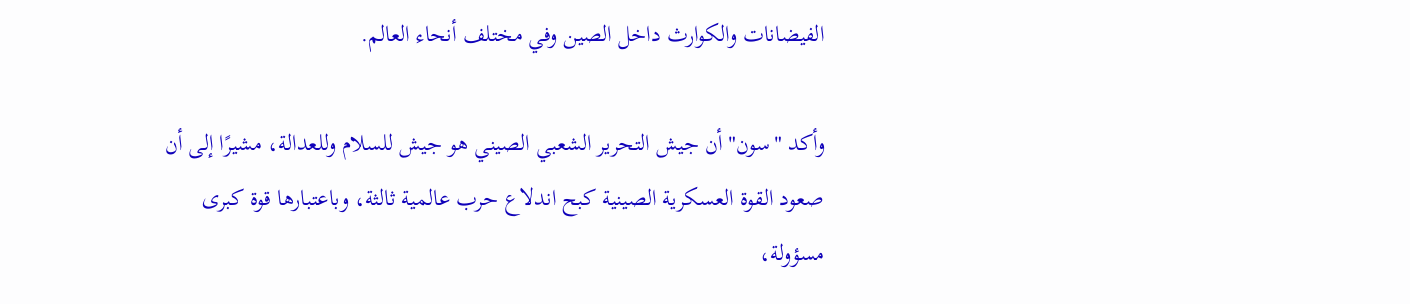الفيضانات والكوارث داخل الصين وفي مختلف أنحاء العالم.

وأكد "سون" أن جيش التحرير الشعبي الصيني هو جيش للسلام وللعدالة، مشيرًا إلى أن صعود القوة العسكرية الصينية كبح اندلاع حرب عالمية ثالثة، وباعتبارها قوة كبرى مسؤولة،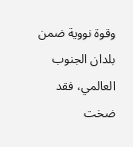وقوة نووية ضمن بلدان الجنوب العالمي، فقد ضخت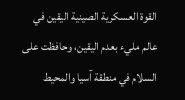القوة العسكرية الصينية اليقين في عالم مليء بعدم اليقين، وحافظت على السلام في منطقة آسيا والمحيط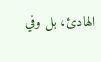الهادئ، بل وفي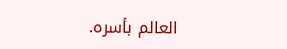العالم بأسره.